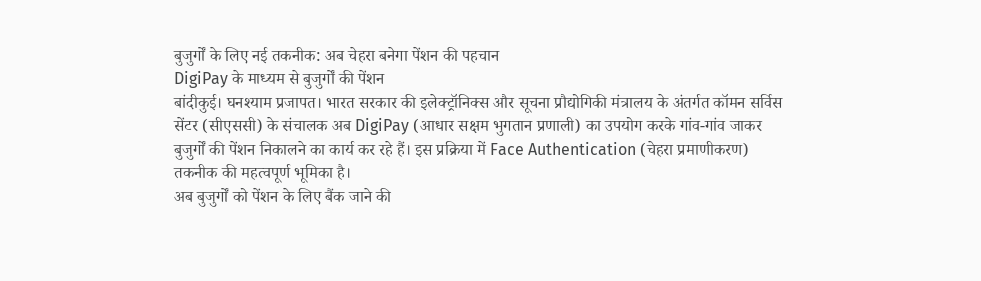बुजुर्गों के लिए नई तकनीक: अब चेहरा बनेगा पेंशन की पहचान
DigiPay के माध्यम से बुजुर्गों की पेंशन
बांदीकुई। घनश्याम प्रजापत। भारत सरकार की इलेक्ट्रॉनिक्स और सूचना प्रौद्योगिकी मंत्रालय के अंतर्गत कॉमन सर्विस सेंटर (सीएससी) के संचालक अब DigiPay (आधार सक्षम भुगतान प्रणाली) का उपयोग करके गांव-गांव जाकर बुजुर्गों की पेंशन निकालने का कार्य कर रहे हैं। इस प्रक्रिया में Face Authentication (चेहरा प्रमाणीकरण) तकनीक की महत्वपूर्ण भूमिका है।
अब बुजुर्गों को पेंशन के लिए बैंक जाने की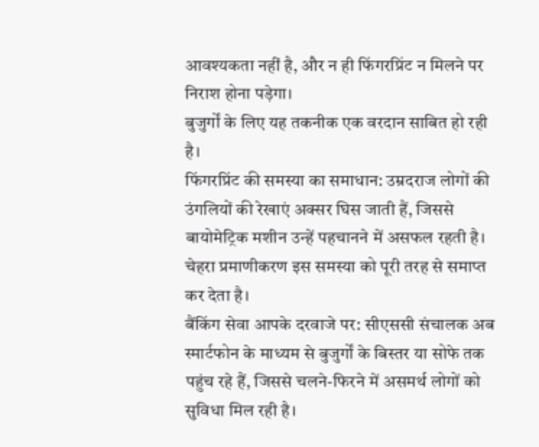आवश्यकता नहीं है, और न ही फिंगरप्रिंट न मिलने पर निराश होना पड़ेगा।
बुजुर्गों के लिए यह तकनीक एक वरदान साबित हो रही है।
फिंगरप्रिंट की समस्या का समाधान: उम्रदराज लोगों की उंगलियों की रेखाएं अक्सर घिस जाती हैं, जिससे बायोमेट्रिक मशीन उन्हें पहचानने में असफल रहती है। चेहरा प्रमाणीकरण इस समस्या को पूरी तरह से समाप्त कर देता है।
बैंकिंग सेवा आपके दरवाजे पर: सीएससी संचालक अब स्मार्टफोन के माध्यम से बुजुर्गों के बिस्तर या सोफे तक पहुंच रहे हैं, जिससे चलने-फिरने में असमर्थ लोगों को सुविधा मिल रही है।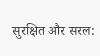सुरक्षित और सरल: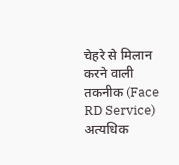चेहरे से मिलान करने वाली तकनीक (Face RD Service) अत्यधिक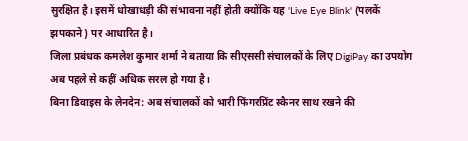सुरक्षित है। इसमें धोखाधड़ी की संभावना नहीं होती क्योंकि यह 'Live Eye Blink' (पलकें झपकाने) पर आधारित है।
जिला प्रबंधक कमलेश कुमार शर्मा ने बताया कि सीएससी संचालकों के लिए DigiPay का उपयोग अब पहले से कहीं अधिक सरल हो गया है।
बिना डिवाइस के लेनदेन: अब संचालकों को भारी फिंगरप्रिंट स्कैनर साथ रखने की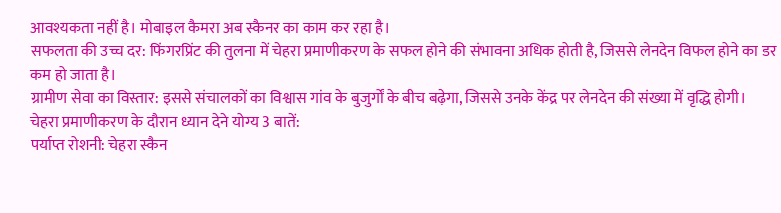आवश्यकता नहीं है। मोबाइल कैमरा अब स्कैनर का काम कर रहा है।
सफलता की उच्च दर: फिंगरप्रिंट की तुलना में चेहरा प्रमाणीकरण के सफल होने की संभावना अधिक होती है, जिससे लेनदेन विफल होने का डर कम हो जाता है।
ग्रामीण सेवा का विस्तार: इससे संचालकों का विश्वास गांव के बुजुर्गों के बीच बढ़ेगा, जिससे उनके केंद्र पर लेनदेन की संख्या में वृद्धि होगी।
चेहरा प्रमाणीकरण के दौरान ध्यान देने योग्य 3 बातें:
पर्याप्त रोशनी: चेहरा स्कैन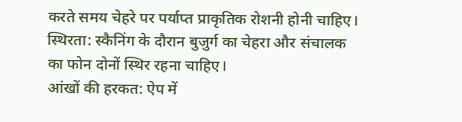करते समय चेहरे पर पर्याप्त प्राकृतिक रोशनी होनी चाहिए।
स्थिरता: स्कैनिंग के दौरान बुजुर्ग का चेहरा और संचालक का फोन दोनों स्थिर रहना चाहिए।
आंखों की हरकत: ऐप में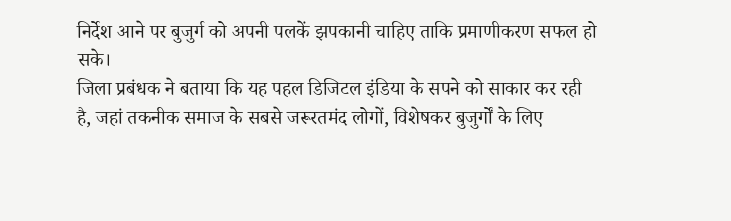निर्देश आने पर बुजुर्ग को अपनी पलकें झपकानी चाहिए ताकि प्रमाणीकरण सफल हो सके।
जिला प्रबंधक ने बताया कि यह पहल डिजिटल इंडिया के सपने को साकार कर रही है, जहां तकनीक समाज के सबसे जरूरतमंद लोगों, विशेषकर बुजुर्गों के लिए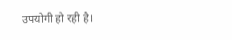उपयोगी हो रही है।